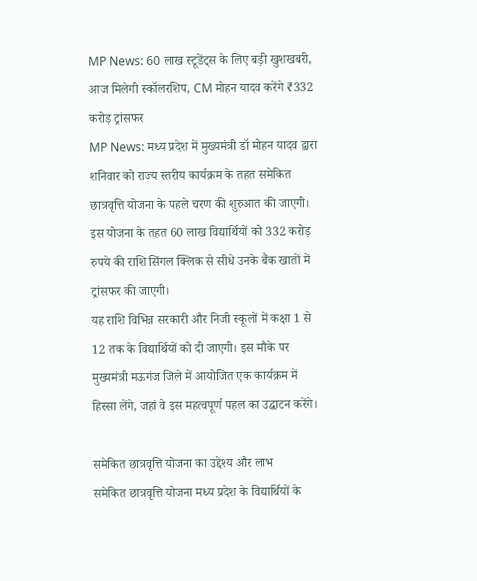MP News: 60 लाख स्टूडेंट्स के लिए बड़ी खुशखबरी, आज मिलेगी स्कॉलरशिप, CM मोहन यादव करेंगे ₹332 करोड़ ट्रांसफर
MP News: मध्य प्रदेश में मुख्यमंत्री डॉ मोहन यादव द्वारा शनिवार को राज्य स्तरीय कार्यक्रम के तहत समेकित छात्रवृत्ति योजना के पहले चरण की शुरुआत की जाएगी। इस योजना के तहत 60 लाख विद्यार्थियों को 332 करोड़ रुपये की राशि सिंगल क्लिक से सीधे उनके बैंक खातों में ट्रांसफर की जाएगी।
यह राशि विभिन्न सरकारी और निजी स्कूलों में कक्षा 1 से 12 तक के विद्यार्थियों को दी जाएगी। इस मौके पर मुख्यमंत्री मऊगंज जिले में आयोजित एक कार्यक्रम में हिस्सा लेंगे, जहां वे इस महत्वपूर्ण पहल का उद्घाटन करेंगे।

समेकित छात्रवृत्ति योजना का उद्देश्य और लाभ
समेकित छात्रवृत्ति योजना मध्य प्रदेश के विद्यार्थियों के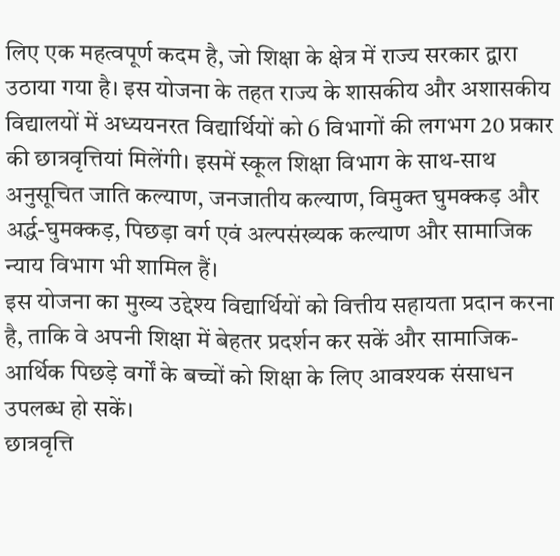लिए एक महत्वपूर्ण कदम है, जो शिक्षा के क्षेत्र में राज्य सरकार द्वारा उठाया गया है। इस योजना के तहत राज्य के शासकीय और अशासकीय विद्यालयों में अध्ययनरत विद्यार्थियों को 6 विभागों की लगभग 20 प्रकार की छात्रवृत्तियां मिलेंगी। इसमें स्कूल शिक्षा विभाग के साथ-साथ अनुसूचित जाति कल्याण, जनजातीय कल्याण, विमुक्त घुमक्कड़ और अर्द्ध-घुमक्कड़, पिछड़ा वर्ग एवं अल्पसंख्यक कल्याण और सामाजिक न्याय विभाग भी शामिल हैं।
इस योजना का मुख्य उद्देश्य विद्यार्थियों को वित्तीय सहायता प्रदान करना है, ताकि वे अपनी शिक्षा में बेहतर प्रदर्शन कर सकें और सामाजिक-आर्थिक पिछड़े वर्गों के बच्चों को शिक्षा के लिए आवश्यक संसाधन उपलब्ध हो सकें।
छात्रवृत्ति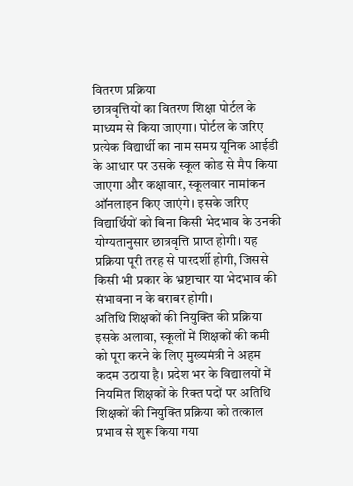वितरण प्रक्रिया
छात्रवृत्तियों का वितरण शिक्षा पोर्टल के माध्यम से किया जाएगा। पोर्टल के जरिए प्रत्येक विद्यार्थी का नाम समग्र यूनिक आईडी के आधार पर उसके स्कूल कोड से मैप किया जाएगा और कक्षावार, स्कूलवार नामांकन ऑनलाइन किए जाएंगे। इसके जरिए विद्यार्थियों को बिना किसी भेदभाव के उनकी योग्यतानुसार छात्रवृत्ति प्राप्त होगी। यह प्रक्रिया पूरी तरह से पारदर्शी होगी, जिससे किसी भी प्रकार के भ्रष्टाचार या भेदभाव की संभावना न के बराबर होगी।
अतिथि शिक्षकों की नियुक्ति की प्रक्रिया
इसके अलावा, स्कूलों में शिक्षकों की कमी को पूरा करने के लिए मुख्यमंत्री ने अहम कदम उठाया है। प्रदेश भर के विद्यालयों में नियमित शिक्षकों के रिक्त पदों पर अतिथि शिक्षकों की नियुक्ति प्रक्रिया को तत्काल प्रभाव से शुरू किया गया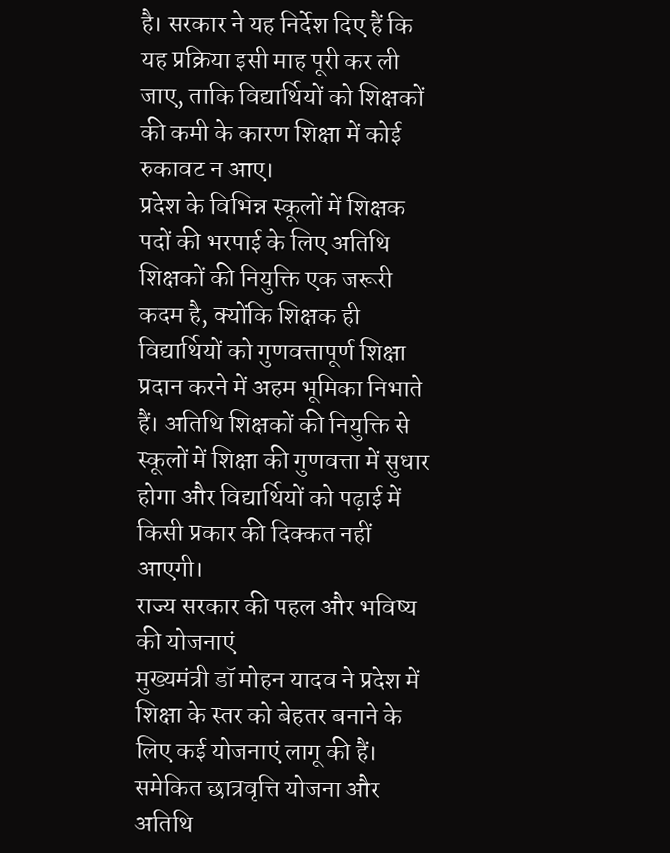है। सरकार ने यह निर्देश दिए हैं कि यह प्रक्रिया इसी माह पूरी कर ली जाए, ताकि विद्यार्थियों को शिक्षकों की कमी के कारण शिक्षा में कोई रुकावट न आए।
प्रदेश के विभिन्न स्कूलों में शिक्षक पदों की भरपाई के लिए अतिथि शिक्षकों की नियुक्ति एक जरूरी कदम है, क्योंकि शिक्षक ही विद्यार्थियों को गुणवत्तापूर्ण शिक्षा प्रदान करने में अहम भूमिका निभाते हैं। अतिथि शिक्षकों की नियुक्ति से स्कूलों में शिक्षा की गुणवत्ता में सुधार होगा और विद्यार्थियों को पढ़ाई में किसी प्रकार की दिक्कत नहीं आएगी।
राज्य सरकार की पहल और भविष्य की योजनाएं
मुख्यमंत्री डॉ मोहन यादव ने प्रदेश में शिक्षा के स्तर को बेहतर बनाने के लिए कई योजनाएं लागू की हैं। समेकित छात्रवृत्ति योजना और अतिथि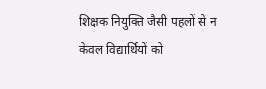शिक्षक नियुक्ति जैसी पहलों से न केवल विद्यार्थियों को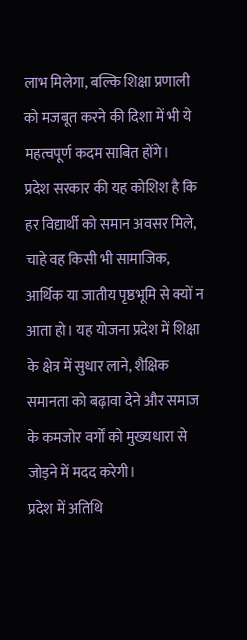लाभ मिलेगा, बल्कि शिक्षा प्रणाली को मजबूत करने की दिशा में भी ये महत्वपूर्ण कदम साबित होंगे।
प्रदेश सरकार की यह कोशिश है कि हर विद्यार्थी को समान अवसर मिले, चाहे वह किसी भी सामाजिक, आर्थिक या जातीय पृष्ठभूमि से क्यों न आता हो। यह योजना प्रदेश में शिक्षा के क्षेत्र में सुधार लाने, शैक्षिक समानता को बढ़ावा देने और समाज के कमजोर वर्गों को मुख्यधारा से जोड़ने में मदद करेगी।
प्रदेश में अतिथि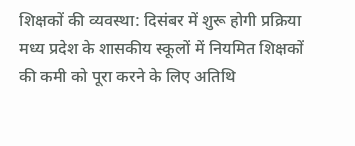शिक्षकों की व्यवस्था: दिसंबर में शुरू होगी प्रक्रिया
मध्य प्रदेश के शासकीय स्कूलों में नियमित शिक्षकों की कमी को पूरा करने के लिए अतिथि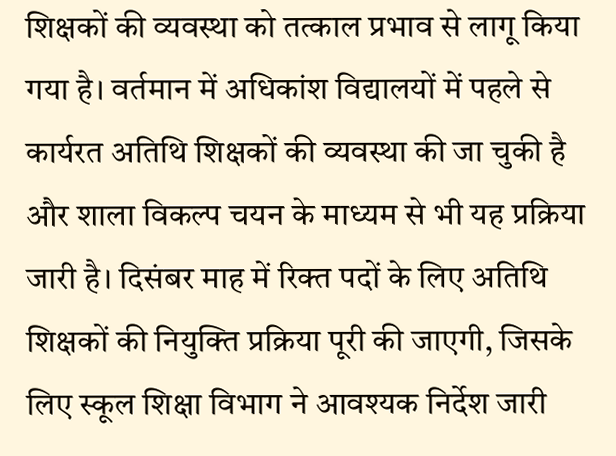शिक्षकों की व्यवस्था को तत्काल प्रभाव से लागू किया गया है। वर्तमान में अधिकांश विद्यालयों में पहले से कार्यरत अतिथि शिक्षकों की व्यवस्था की जा चुकी है और शाला विकल्प चयन के माध्यम से भी यह प्रक्रिया जारी है। दिसंबर माह में रिक्त पदों के लिए अतिथि शिक्षकों की नियुक्ति प्रक्रिया पूरी की जाएगी, जिसके लिए स्कूल शिक्षा विभाग ने आवश्यक निर्देश जारी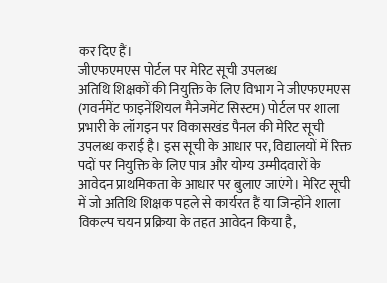कर दिए हैं।
जीएफएमएस पोर्टल पर मेरिट सूची उपलब्ध
अतिथि शिक्षकों की नियुक्ति के लिए विभाग ने जीएफएमएस (गवर्नमेंट फाइनेंशियल मैनेजमेंट सिस्टम) पोर्टल पर शाला प्रभारी के लॉगइन पर विकासखंड पैनल की मेरिट सूची उपलब्ध कराई है। इस सूची के आधार पर, विद्यालयों में रिक्त पदों पर नियुक्ति के लिए पात्र और योग्य उम्मीदवारों के आवेदन प्राथमिकता के आधार पर बुलाए जाएंगे। मेरिट सूची में जो अतिथि शिक्षक पहले से कार्यरत हैं या जिन्होंने शाला विकल्प चयन प्रक्रिया के तहत आवेदन किया है,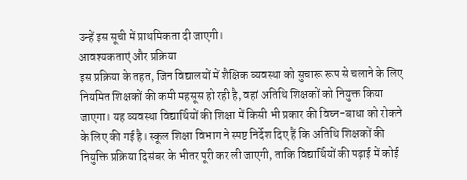उन्हें इस सूची में प्राथमिकता दी जाएगी।
आवश्यकताएं और प्रक्रिया
इस प्रक्रिया के तहत, जिन विद्यालयों में शैक्षिक व्यवस्था को सुचारू रूप से चलाने के लिए नियमित शिक्षकों की कमी महसूस हो रही है, वहां अतिथि शिक्षकों को नियुक्त किया जाएगा। यह व्यवस्था विद्यार्थियों की शिक्षा में किसी भी प्रकार की विघ्न-बाधा को रोकने के लिए की गई है। स्कूल शिक्षा विभाग ने स्पष्ट निर्देश दिए हैं कि अतिथि शिक्षकों की नियुक्ति प्रक्रिया दिसंबर के भीतर पूरी कर ली जाएगी, ताकि विद्यार्थियों की पढ़ाई में कोई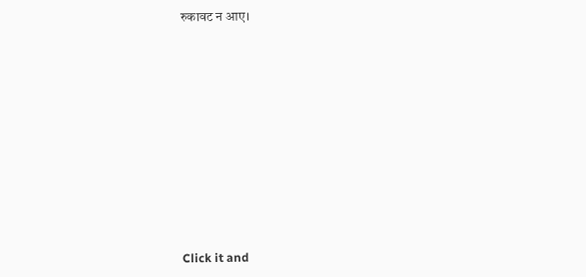रुकावट न आए।












Click it and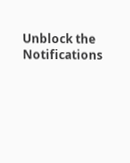Unblock the Notifications